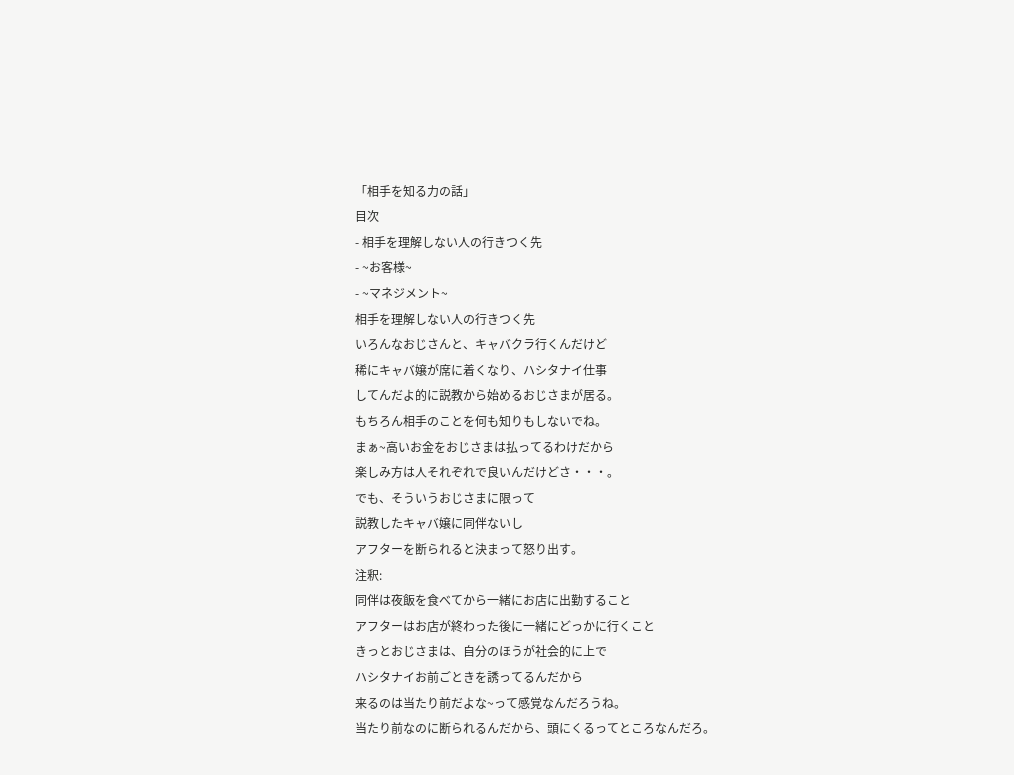「相手を知る力の話」
目次
- 相手を理解しない人の行きつく先
- ~お客様~
- ~マネジメント~
相手を理解しない人の行きつく先
いろんなおじさんと、キャバクラ行くんだけど
稀にキャバ嬢が席に着くなり、ハシタナイ仕事
してんだよ的に説教から始めるおじさまが居る。
もちろん相手のことを何も知りもしないでね。
まぁ~高いお金をおじさまは払ってるわけだから
楽しみ方は人それぞれで良いんだけどさ・・・。
でも、そういうおじさまに限って
説教したキャバ嬢に同伴ないし
アフターを断られると決まって怒り出す。
注釈:
同伴は夜飯を食べてから一緒にお店に出勤すること
アフターはお店が終わった後に一緒にどっかに行くこと
きっとおじさまは、自分のほうが社会的に上で
ハシタナイお前ごときを誘ってるんだから
来るのは当たり前だよな~って感覚なんだろうね。
当たり前なのに断られるんだから、頭にくるってところなんだろ。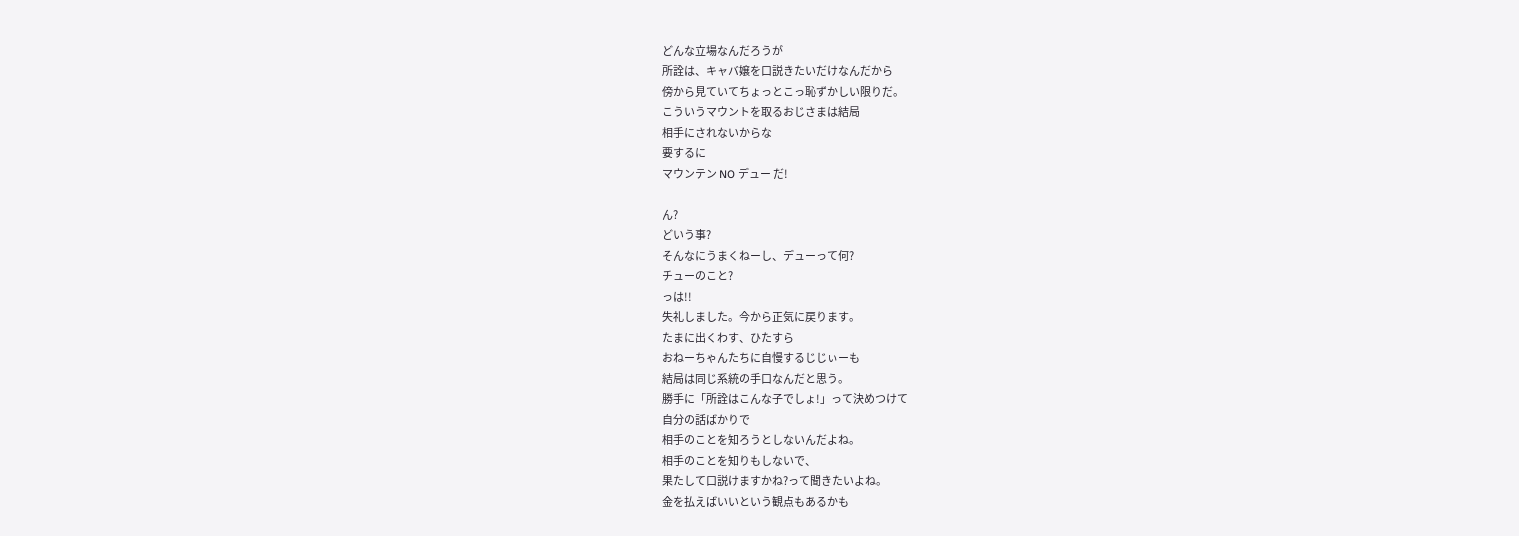どんな立場なんだろうが
所詮は、キャバ嬢を口説きたいだけなんだから
傍から見ていてちょっとこっ恥ずかしい限りだ。
こういうマウントを取るおじさまは結局
相手にされないからな
要するに
マウンテン NO デュー だ!

ん?
どいう事?
そんなにうまくねーし、デューって何?
チューのこと?
っは!!
失礼しました。今から正気に戻ります。
たまに出くわす、ひたすら
おねーちゃんたちに自慢するじじぃーも
結局は同じ系統の手口なんだと思う。
勝手に「所詮はこんな子でしょ!」って決めつけて
自分の話ばかりで
相手のことを知ろうとしないんだよね。
相手のことを知りもしないで、
果たして口説けますかね?って聞きたいよね。
金を払えばいいという観点もあるかも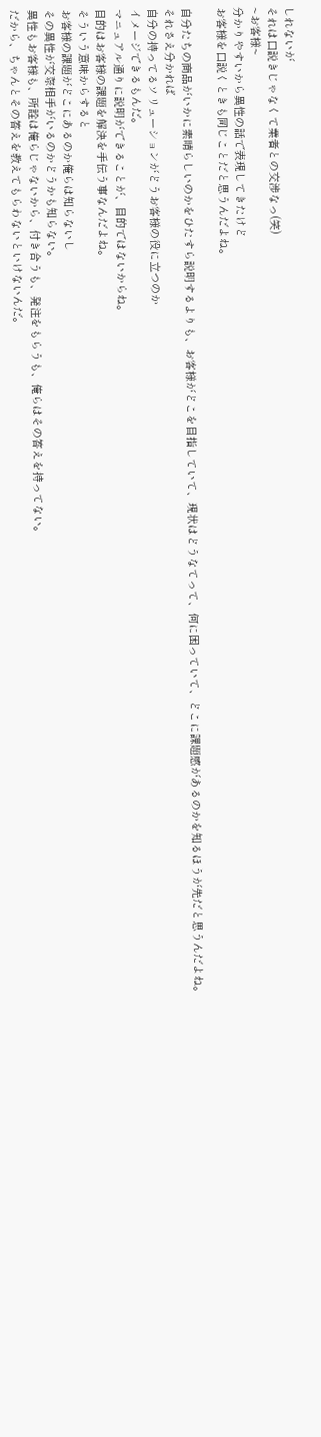しれないが
それは口説きじゃなくて業者との交渉なっ(笑)
~お客様~
分かりやすいから異性の話で表現してきたけど
お客様を口説くときも同じことだと思うんだよね。

自分たちの商品がいかに素晴らしいのかをひたすら説明するよりも、お客様がどこを目指していて、現状はどうなてって、何に困っていて、どこに課題感があるのかを知るほうが先だと思うんだよね。
それさえ分かれば
自分の持ってるソリューションがどうお客様の役に立つのか
イメージできるもんだ。
マニュアル通りに説明ができることが、目的ではないからね。
目的はお客様の課題を解決を手伝う事なんだよね。
そういう意味からすると
お客様の課題がどこにあるのか俺らは知らないし
その異性が交際相手がいるのかどうかも知らない。
異性もお客様も、所詮は俺らじゃないから、付き合うも、発注をもらうも、俺らはその答えを持ってない。
だから、ちゃんとその答えを教えてもらわないといけないんだ。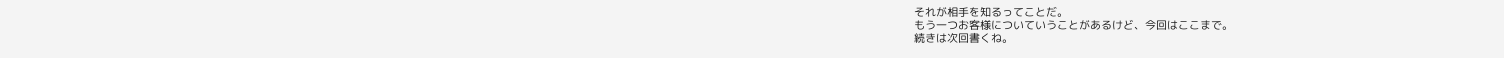それが相手を知るってことだ。
もう一つお客様についていうことがあるけど、今回はここまで。
続きは次回書くね。